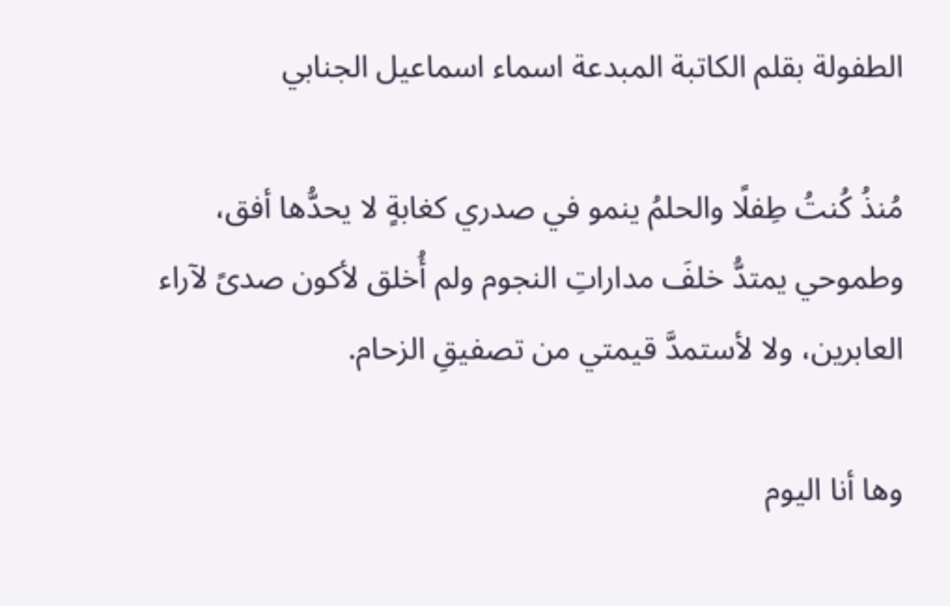الطفولة بقلم الكاتبة المبدعة اسماء اسماعيل الجنابي

مُنذُ كُنتُ طِفلًا والحلمُ ينمو في صدري كغابةٍ لا يحدُّها أفق، وطموحي يمتدُّ خلفَ مداراتِ النجوم ولم أُخلق لأكون صدىً لآراء العابرين، ولا لأستمدَّ قيمتي من تصفيقِ الزحام.

وها أنا اليوم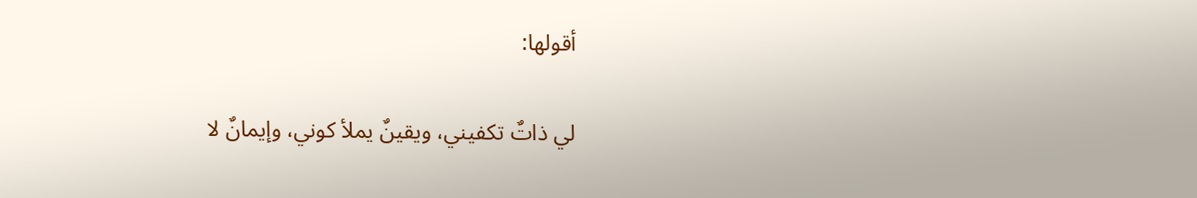أقولها:

لي ذاتٌ تكفيني، ويقينٌ يملأ كوني، وإيمانٌ لا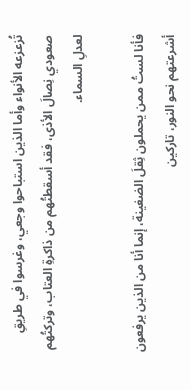تُزعزعه الأنواء وأما الذين استباحوا وجعي، وغرسوا في طريقِ صعودي نِصالَ الأذى، فقد أسقطتُهم من ذاكرةِ العتاب، وتركتُهم لعدلِ السماء.

فأنا لستُ ممن يحملون ثِقلَ الضغينة، إنما أنا من الذين يرفعون أشرعتهم نحو النور، تاركين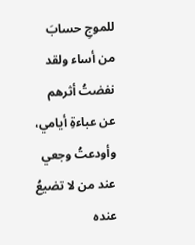للموجِ حسابَ من أساء ولقد نفضتُ أثرهم عن عباءةِ أيامي، وأودعتُ وجعي عند من لا تضيعُ عنده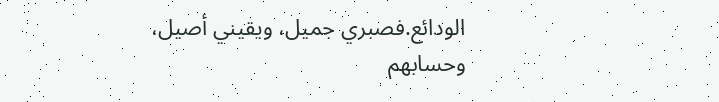الودائع.فصبري جميل، ويقيني أصيل، وحسابهم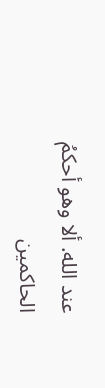عند الله. ألا وهو أحكمُ الحاكمين